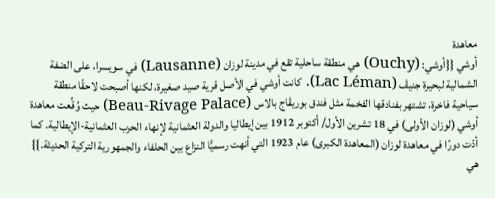معاهدة
أوشي {{أوشي: (Ouchy) هي منطقة ساحلية تقع في مدينة لوزان (Lausanne) في سويسرا، على الضفة الشمالية لبحيرة جنيڤ (Lac Léman). كانت أوشي في الأصل قرية صيد صغيرة، لكنها أصبحت لاحقًا منطقة سياحية فاخرة، تشتهر بفنادقها الفخمة مثل فندق بوريڤاج بالاس (Beau-Rivage Palace) حيث وُقِّعت معاهدة أوشي (لوزان الأولى) في 18 تشرين الأول/ أكتوبر 1912 بين إيطاليا والدولة العثمانية لإنهاء الحرب العثمانية-الإيطالية. كما أدّت دورًا في معاهدة لوزان (المعاهدة الكبرى) عام 1923 التي أنهت رسميًّا النزاع بين الحلفاء والجمهورية التركية الحديثة.}} هي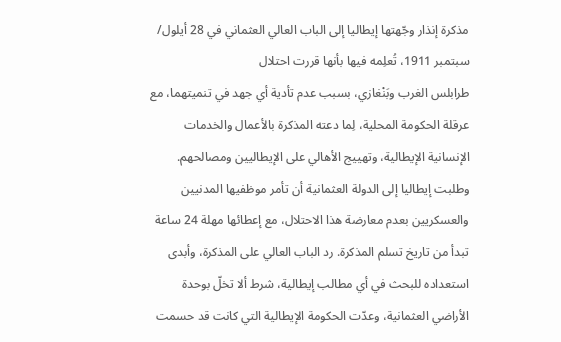مذكرة إنذار وجّهتها إيطاليا إلى الباب العالي العثماني في 28 أيلول/ سبتمبر 1911، تُعلِمه فيها بأنها قررت احتلال
طرابلس الغرب وبَنْغازي، بسبب عدم تأدية أي جهد في تنميتهما، مع عرقلة الحكومة المحلية، لِما دعته المذكرة بالأعمال والخدمات الإنسانية الإيطالية، وتهييج الأهالي على الإيطاليين ومصالحهم. وطلبت إيطاليا إلى الدولة العثمانية أن تأمر موظفيها المدنيين والعسكريين بعدم معارضة هذا الاحتلال، مع إعطائها مهلة 24 ساعة تبدأ من تاريخ تسلم المذكرة. رد الباب العالي على المذكرة، وأبدى استعداده للبحث في أي مطالب إيطالية، شرط ألا تخلّ بوحدة الأراضي العثمانية، وعدّت الحكومة الإيطالية التي كانت قد حسمت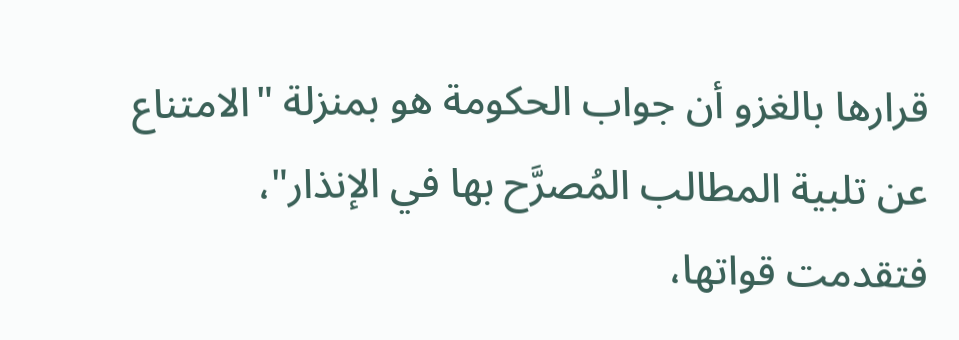قرارها بالغزو أن جواب الحكومة هو بمنزلة "الامتناع عن تلبية المطالب المُصرَّح بها في الإنذار"، فتقدمت قواتها،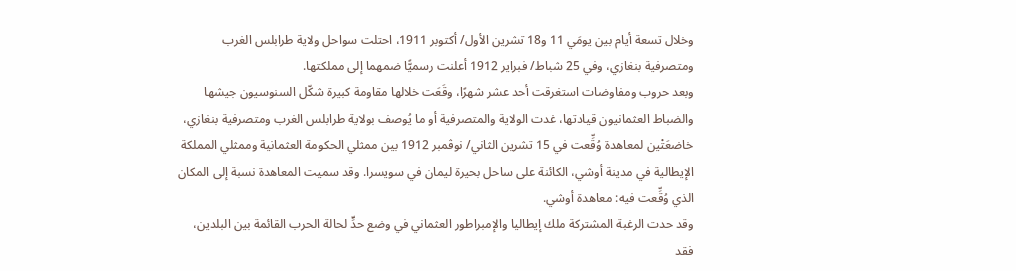وخلال تسعة أيام بين يومَي 11 و18 تشرين الأول/ أكتوبر 1911، احتلت سواحل ولاية طرابلس الغرب ومتصرفية بنغازي، وفي 25 شباط/ فبراير 1912 أعلنت رسميًّا ضمهما إلى مملكتها.
وبعد حروب ومفاوضات استغرقت أحد عشر شهرًا، وقَعَت خلالها مقاومة كبيرة شكّل السنوسيون جيشها والضباط العثمانيون قيادتها، غدت الولاية والمتصرفية أو ما يُوصف بولاية طرابلس الغرب ومتصرفية بنغازي، خاضعَتْين لمعاهدة وُقِّعت في 15 تشرين الثاني/ نوڤمبر 1912 بين ممثلي الحكومة العثمانية وممثلي المملكة الإيطالية في مدينة أوشي، الكائنة على ساحل بحيرة ليمان في سويسرا. وقد سميت المعاهدة نسبة إلى المكان الذي وُقِّعت فيه: معاهدة أوشي.
وقد حدت الرغبة المشتركة ملك إيطاليا والإمبراطور العثماني في وضع حدٍّ لحالة الحرب القائمة بين البلدين، فقد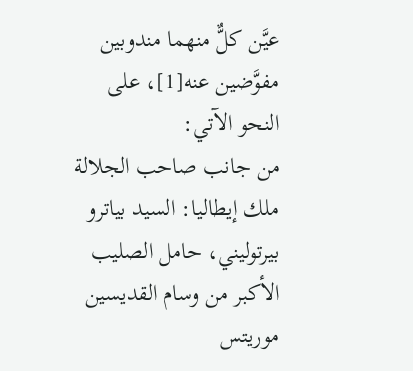عيَّن كلٌّ منهما مندوبين مفوَّضين عنه[1]، على النحو الآتي:
من جانب صاحب الجلالة ملك إيطاليا: السيد بياترو بيرتوليني، حامل الصليب الأكبر من وسام القديسين موريتس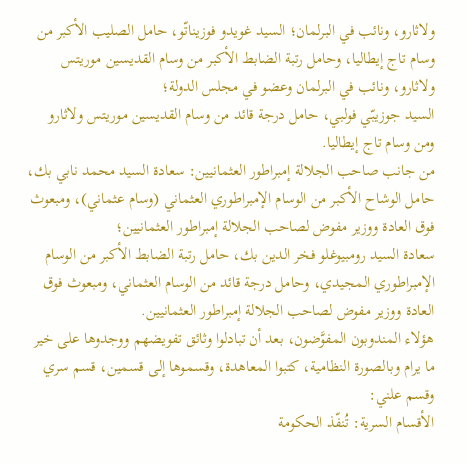ولاثارو، ونائب في البرلمان؛ السيد غويدو فوزيناتّو، حامل الصليب الأكبر من وسام تاج إيطاليا، وحامل رتبة الضابط الأكبر من وسام القديسين موريتس ولاثارو، ونائب في البرلمان وعضو في مجلس الدولة؛
السيد جوزيبّي فولبي، حامل درجة قائد من وسام القديسين موريتس ولاثارو ومن وسام تاج إيطاليا.
من جانب صاحب الجلالة إمبراطور العثمانيين: سعادة السيد محمد نابي بك، حامل الوشاح الأكبر من الوسام الإمبراطوري العثماني (وسام عثماني)، ومبعوث فوق العادة ووزير مفوض لصاحب الجلالة إمبراطور العثمانيين؛
سعادة السيد رومبيوغلو فخر الدين بك، حامل رتبة الضابط الأكبر من الوسام الإمبراطوري المجيدي، وحامل درجة قائد من الوسام العثماني، ومبعوث فوق العادة ووزير مفوض لصاحب الجلالة إمبراطور العثمانيين.
هؤلاء المندوبون المفوَّضون، بعد أن تبادلوا وثائق تفويضهم ووجدوها على خير ما يرام وبالصورة النظامية، كتبوا المعاهدة، وقسموها إلى قسمين، قسم سري وقسم علني:
الأقسام السرية: تُنفّذ الحكومة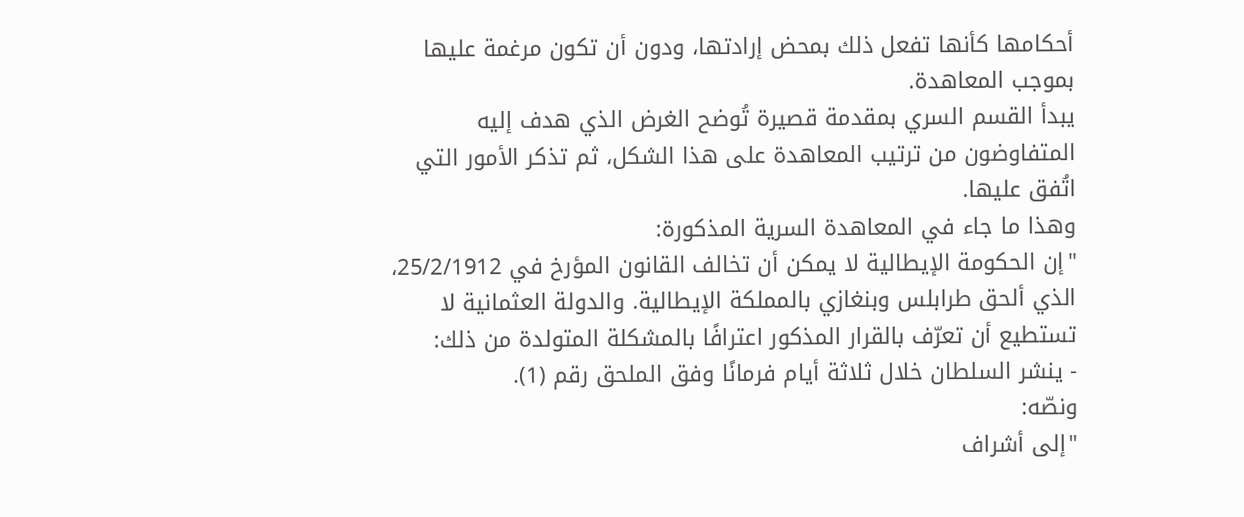أحكامها كأنها تفعل ذلك بمحض إرادتها، ودون أن تكون مرغمة عليها بموجب المعاهدة.
يبدأ القسم السري بمقدمة قصيرة تُوضح الغرض الذي هدف إليه المتفاوضون من ترتيب المعاهدة على هذا الشكل، ثم تذكر الأمور التي اتُفق عليها.
وهذا ما جاء في المعاهدة السرية المذكورة:
"إن الحكومة الإيطالية لا يمكن أن تخالف القانون المؤرخ في 25/2/1912، الذي ألحق طرابلس وبنغازي بالمملكة الإيطالية. والدولة العثمانية لا تستطيع أن تعرّف بالقرار المذكور اعترافًا بالمشكلة المتولدة من ذلك:
- ينشر السلطان خلال ثلاثة أيام فرمانًا وفق الملحق رقم (1).
ونصّه:
"إلى أشراف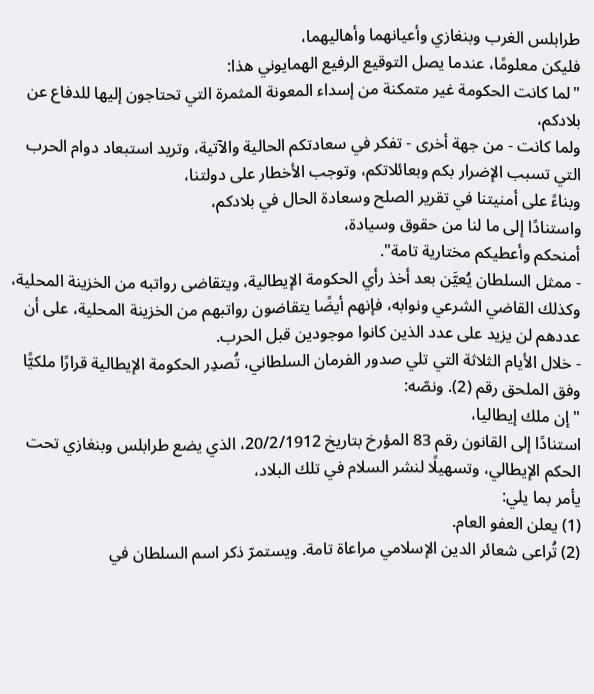طرابلس الغرب وبنغازي وأعيانهما وأهاليهما،
فليكن معلومًا، عندما يصل التوقيع الرفيع الهمايوني هذا:
"لما كانت الحكومة غير متمكنة من إسداء المعونة المثمرة التي تحتاجون إليها للدفاع عن بلادكم،
ولما كانت - من جهة أخرى - تفكر في سعادتكم الحالية والآتية، وتريد استبعاد دوام الحرب التي تسبب الإضرار بكم وبعائلاتكم، وتوجب الأخطار على دولتنا،
وبناءً على أمنيتنا في تقرير الصلح وسعادة الحال في بلادكم،
واستنادًا إلى ما لنا من حقوق وسيادة،
أمنحكم وأعطيكم مختارية تامة".
- ممثل السلطان يُعيَّن بعد أخذ رأي الحكومة الإيطالية، ويتقاضى رواتبه من الخزينة المحلية، وكذلك القاضي الشرعي ونوابه، فإنهم أيضًا يتقاضون رواتبهم من الخزينة المحلية، على أن عددهم لن يزيد على عدد الذين كانوا موجودين قبل الحرب.
- خلال الأيام الثلاثة التي تلي صدور الفرمان السلطاني، تُصدِر الحكومة الإيطالية قرارًا ملكيًّا وفق الملحق رقم (2). ونصّه:
"إن ملك إيطاليا،
استنادًا إلى القانون رقم 83 المؤرخ بتاريخ 20/2/1912، الذي يضع طرابلس وبنغازي تحت الحكم الإيطالي، وتسهيلًا لنشر السلام في تلك البلاد،
يأمر بما يلي:
(1) يعلن العفو العام.
(2) تُراعى شعائر الدين الإسلامي مراعاة تامة. ويستمرّ ذكر اسم السلطان في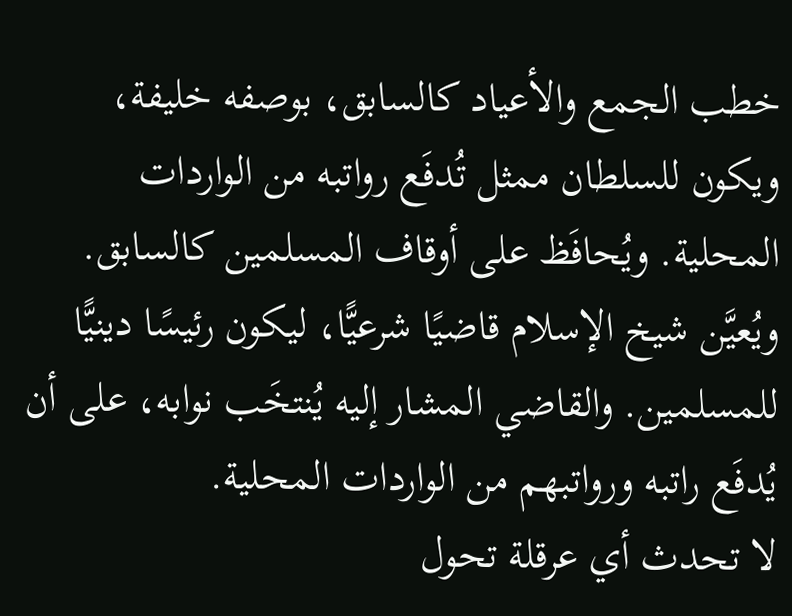خطب الجمع والأعياد كالسابق، بوصفه خليفة، ويكون للسلطان ممثل تُدفَع رواتبه من الواردات المحلية. ويُحافَظ على أوقاف المسلمين كالسابق.
ويُعيَّن شيخ الإسلام قاضيًا شرعيًّا، ليكون رئيسًا دينيًّا للمسلمين. والقاضي المشار إليه يُنتخَب نوابه، على أن يُدفَع راتبه ورواتبهم من الواردات المحلية.
لا تحدث أي عرقلة تحول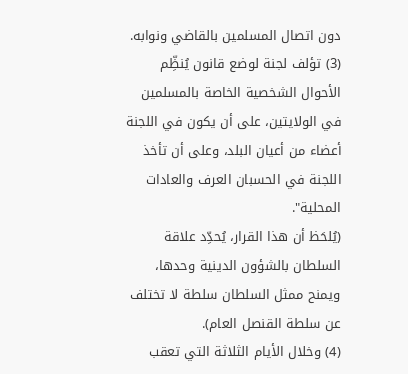دون اتصال المسلمين بالقاضي ونوابه.
(3) تؤلف لجنة لوضع قانون يُنظِّم الأحوال الشخصية الخاصة بالمسلمين في الولايتين، على أن يكون في اللجنة أعضاء من أعيان البلد، وعلى أن تأخذ اللجنة في الحسبان العرف والعادات المحلية".
(يُلحَظ أن هذا القرار، يُحدِّد علاقة السلطان بالشؤون الدينية وحدها، ويمنح ممثل السلطان سلطة لا تختلف عن سلطة القنصل العام).
(4) وخلال الأيام الثلاثة التي تعقب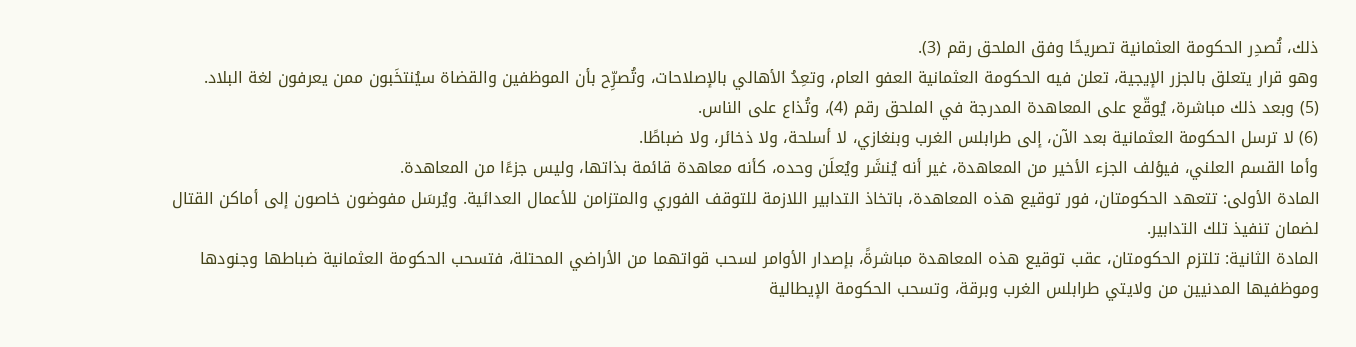ذلك، تُصدِر الحكومة العثمانية تصريحًا وفق الملحق رقم (3).
وهو قرار يتعلق بالجزر الإيجية، تعلن فيه الحكومة العثمانية العفو العام، وتعِدُ الأهالي بالإصلاحات، وتُصرِّح بأن الموظفين والقضاة سيُنتخَبون ممن يعرفون لغة البلاد.
(5) وبعد ذلك مباشرة، يُوقّع على المعاهدة المدرجة في الملحق رقم (4)، وتُذاع على الناس.
(6) لا ترسل الحكومة العثمانية بعد الآن، إلى طرابلس الغرب وبنغازي، لا أسلحة، ولا ذخائر، ولا ضباطًا.
وأما القسم العلني، فيؤلف الجزء الأخير من المعاهدة، غير أنه يُنشَر ويُعلَن وحده، كأنه معاهدة قائمة بذاتها، وليس جزءًا من المعاهدة.
المادة الأولى: تتعهد الحكومتان، فور توقيع هذه المعاهدة، باتخاذ التدابير اللازمة للتوقف الفوري والمتزامن للأعمال العدائية. ويُرسَل مفوضون خاصون إلى أماكن القتال لضمان تنفيذ تلك التدابير.
المادة الثانية: تلتزم الحكومتان، عقب توقيع هذه المعاهدة مباشرةً، بإصدار الأوامر لسحب قواتهما من الأراضي المحتلة، فتسحب الحكومة العثمانية ضباطها وجنودها وموظفيها المدنيين من ولايتي طرابلس الغرب وبرقة، وتسحب الحكومة الإيطالية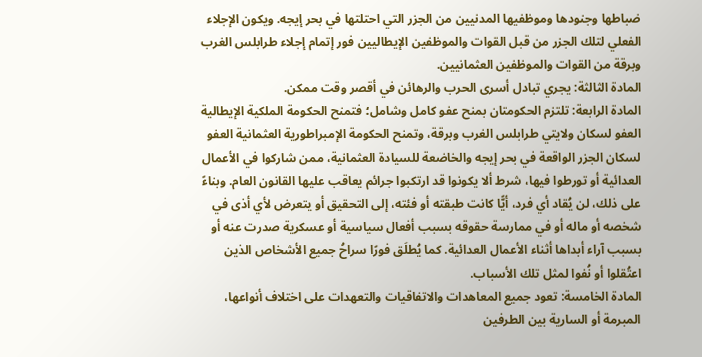ضباطها وجنودها وموظفيها المدنيين من الجزر التي احتلتها في بحر إيجه. ويكون الإجلاء الفعلي لتلك الجزر من قبل القوات والموظفين الإيطاليين فور إتمام إجلاء طرابلس الغرب وبرقة من القوات والموظفين العثمانيين.
المادة الثالثة: يجري تبادل أسرى الحرب والرهائن في أقصر وقت ممكن.
المادة الرابعة: تلتزم الحكومتان بمنح عفو كامل وشامل؛ فتمنح الحكومة الملكية الإيطالية العفو لسكان ولايتي طرابلس الغرب وبرقة، وتمنح الحكومة الإمبراطورية العثمانية العفو لسكان الجزر الواقعة في بحر إيجه والخاضعة للسيادة العثمانية، ممن شاركوا في الأعمال العدائية أو تورطوا فيها، شرط ألا يكونوا قد ارتكبوا جرائم يعاقب عليها القانون العام. وبناءً على ذلك، لن يُقاد أي فرد، أيًّا كانت طبقته أو فئته، إلى التحقيق أو يتعرض لأي أذى في شخصه أو ماله أو في ممارسة حقوقه بسبب أفعال سياسية أو عسكرية صدرت عنه أو بسبب آراء أبداها أثناء الأعمال العدائية. كما يُطلَق فورًا سراحُ جميع الأشخاص الذين اعتُقلوا أو نُفوا لمثل تلك الأسباب.
المادة الخامسة: تعود جميع المعاهدات والاتفاقيات والتعهدات على اختلاف أنواعها، المبرمة أو السارية بين الطرفين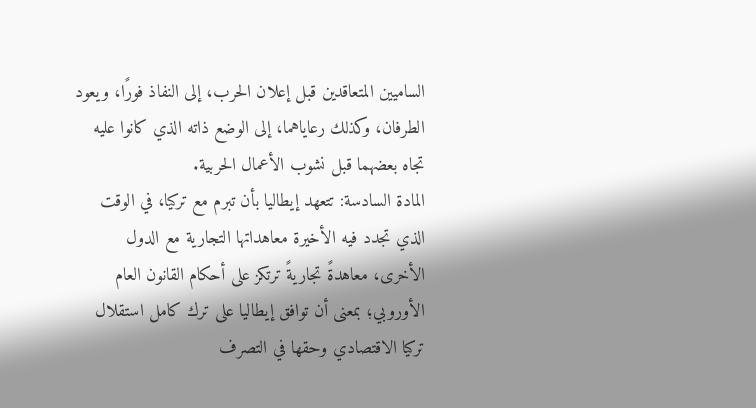الساميين المتعاقدين قبل إعلان الحرب، إلى النفاذ فورًا، ويعود الطرفان، وكذلك رعاياهما، إلى الوضع ذاته الذي كانوا عليه تجاه بعضهما قبل نشوب الأعمال الحربية.
المادة السادسة: تتعهد إيطاليا بأن تبرم مع تركيا، في الوقت الذي تجدد فيه الأخيرة معاهداتها التجارية مع الدول الأخرى، معاهدةً تجاريةً ترتكز على أحكام القانون العام الأوروبي؛ بمعنى أن توافق إيطاليا على ترك كامل استقلال تركيا الاقتصادي وحقها في التصرف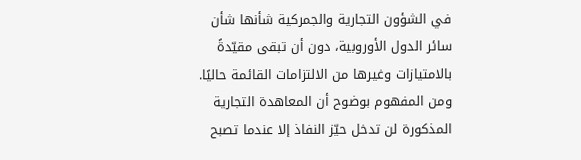في الشؤون التجارية والجمركية شأنها شأن سائر الدول الأوروبية، دون أن تبقى مقيّدةً بالامتيازات وغيرها من الالتزامات القائمة حاليًا. ومن المفهوم بوضوح أن المعاهدة التجارية المذكورة لن تدخل حيّز النفاذ إلا عندما تصبح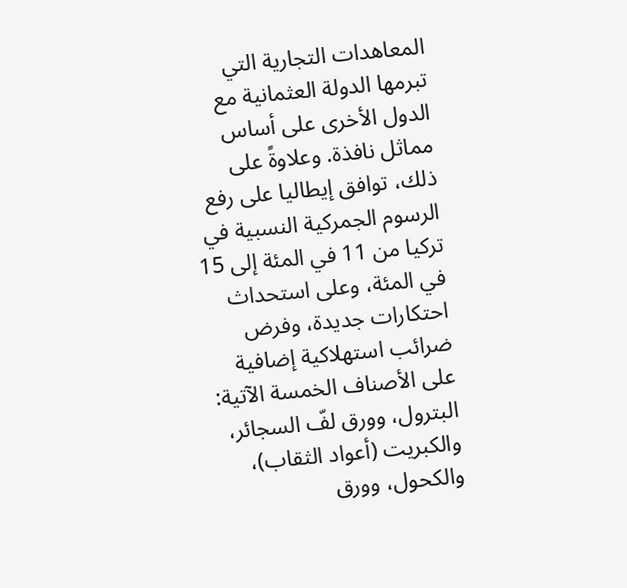المعاهدات التجارية التي تبرمها الدولة العثمانية مع الدول الأخرى على أساس مماثل نافذة. وعلاوةً على ذلك، توافق إيطاليا على رفع الرسوم الجمركية النسبية في تركيا من 11 في المئة إلى 15 في المئة، وعلى استحداث احتكارات جديدة، وفرض ضرائب استهلاكية إضافية على الأصناف الخمسة الآتية: البترول، وورق لفّ السجائر، والكبريت (أعواد الثقاب)، والكحول، وورق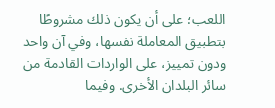اللعب؛ على أن يكون ذلك مشروطًا بتطبيق المعاملة نفسها، وفي آن واحد ودون تمييز، على الواردات القادمة من سائر البلدان الأخرى. وفيما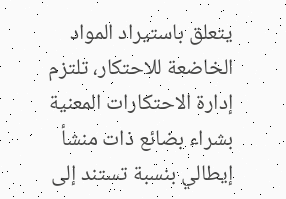يتعلق باستيراد المواد الخاضعة للاحتكار، تلتزم إدارة الاحتكارات المعنية بشراء بضائع ذات منشأ إيطالي بنسبة تستند إلى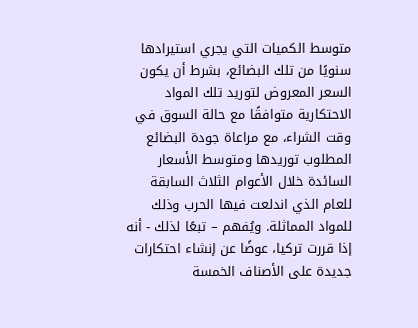متوسط الكميات التي يجري استيرادها سنويًا من تلك البضائع، بشرط أن يكون السعر المعروض لتوريد تلك المواد الاحتكارية متوافقًا مع حالة السوق في وقت الشراء، مع مراعاة جودة البضائع المطلوب توريدها ومتوسط الأسعار السائدة خلال الأعوام الثلاث السابقة للعام الذي اندلعت فيها الحرب وذلك للمواد المماثلة. ويُفهم – تبعًا لذلك - أنه إذا قررت تركيا، عوضًا عن إنشاء احتكارات جديدة على الأصناف الخمسة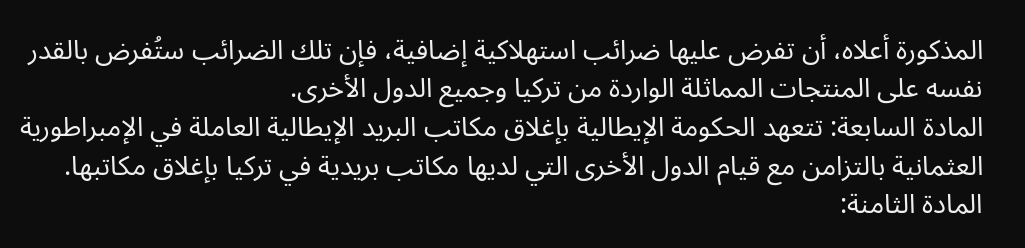المذكورة أعلاه، أن تفرض عليها ضرائب استهلاكية إضافية، فإن تلك الضرائب ستُفرض بالقدر نفسه على المنتجات المماثلة الواردة من تركيا وجميع الدول الأخرى.
المادة السابعة: تتعهد الحكومة الإيطالية بإغلاق مكاتب البريد الإيطالية العاملة في الإمبراطورية العثمانية بالتزامن مع قيام الدول الأخرى التي لديها مكاتب بريدية في تركيا بإغلاق مكاتبها.
المادة الثامنة: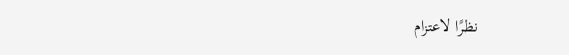نظرًا لاعتزام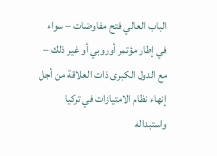الباب العالي فتح مفاوضات – سواء في إطار مؤتمر أوروبي أو غير ذلك – مع الدول الكبرى ذات العلاقة من أجل إنهاء نظام الامتيازات في تركيا واستبداله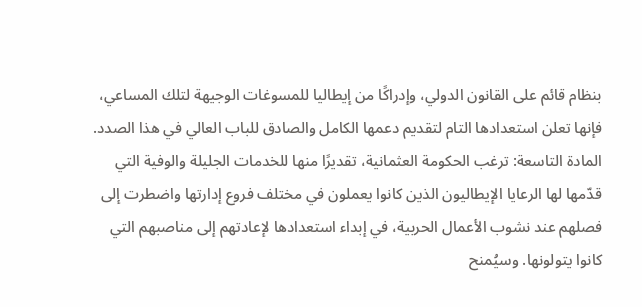بنظام قائم على القانون الدولي، وإدراكًا من إيطاليا للمسوغات الوجيهة لتلك المساعي، فإنها تعلن استعدادها التام لتقديم دعمها الكامل والصادق للباب العالي في هذا الصدد.
المادة التاسعة: ترغب الحكومة العثمانية، تقديرًا منها للخدمات الجليلة والوفية التي قدّمها لها الرعايا الإيطاليون الذين كانوا يعملون في مختلف فروع إدارتها واضطرت إلى فصلهم عند نشوب الأعمال الحربية، في إبداء استعدادها لإعادتهم إلى مناصبهم التي كانوا يتولونها. وسيُمنح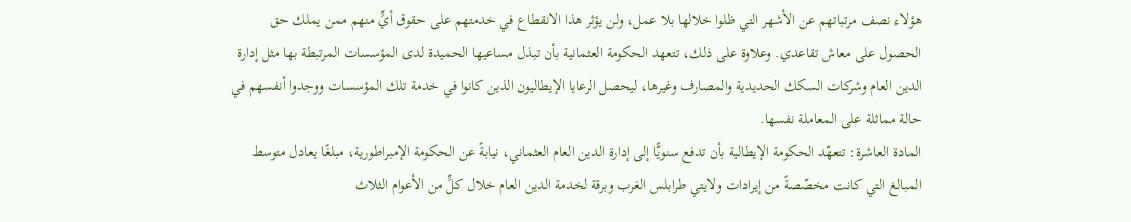هؤلاء نصف مرتباتهم عن الأشهر التي ظلوا خلالها بلا عمل، ولن يؤثر هذا الانقطاع في خدمتهم على حقوق أيٍّ منهم ممن يملك حق الحصول على معاش تقاعدي. وعلاوة على ذلك، تتعهد الحكومة العثمانية بأن تبذل مساعيها الحميدة لدى المؤسسات المرتبطة بها مثل إدارة الدين العام وشركات السكك الحديدية والمصارف وغيرها، ليحصل الرعايا الإيطاليون الذين كانوا في خدمة تلك المؤسسات ووجدوا أنفسهم في حالة مماثلة على المعاملة نفسها.
المادة العاشرة: تتعهّد الحكومة الإيطالية بأن تدفع سنويًّا إلى إدارة الدين العام العثماني، نيابةً عن الحكومة الإمبراطورية، مبلغًا يعادل متوسط المبالغ التي كانت مخصّصةً من إيرادات ولايتي طرابلس الغرب وبرقة لخدمة الدين العام خلال كلٍّ من الأعوام الثلاث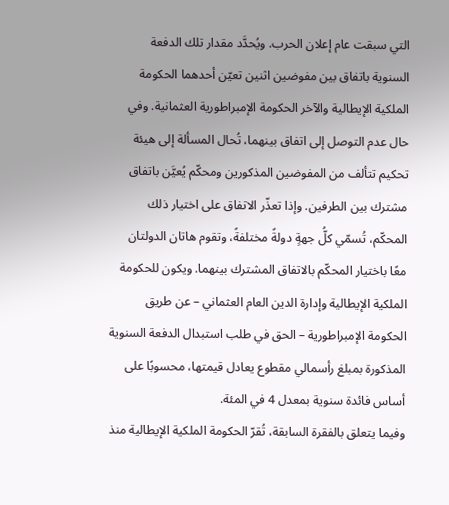التي سبقت عام إعلان الحرب. ويُحدَّد مقدار تلك الدفعة السنوية باتفاق بين مفوضين اثنين تعيّن أحدهما الحكومة الملكية الإيطالية والآخر الحكومة الإمبراطورية العثمانية. وفي حال عدم التوصل إلى اتفاق بينهما، تُحال المسألة إلى هيئة تحكيم تتألف من المفوضين المذكورين ومحكّم يُعيَّن باتفاق مشترك بين الطرفين. وإذا تعذّر الاتفاق على اختيار ذلك المحكّم، تُسمّي كلُّ جهةٍ دولةً مختلفةً، وتقوم هاتان الدولتان معًا باختيار المحكّم بالاتفاق المشترك بينهما. ويكون للحكومة الملكية الإيطالية وإدارة الدين العام العثماني – عن طريق الحكومة الإمبراطورية – الحق في طلب استبدال الدفعة السنوية المذكورة بمبلغ رأسمالي مقطوع يعادل قيمتها، محسوبًا على أساس فائدة سنوية بمعدل 4 في المئة.
وفيما يتعلق بالفقرة السابقة، تُقرّ الحكومة الملكية الإيطالية منذ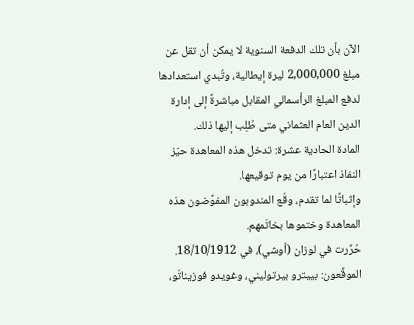الآن بأن تلك الدفعة السنوية لا يمكن أن تقل عن مبلغ 2,000,000 ليرۃ إيطالية، وتُبدي استعدادها لدفع المبلغ الرأسمالي المقابل مباشرةً إلى إدارة الدين العام العثماني متى طُلِب إليها ذلك.
المادة الحادية عشرة: تدخل هذه المعاهدة حيّز النفاذ اعتبارًا من يوم توقيعها.
وإثباتًا لما تقدم، وقّع المندوبون المفوَّضون هذه المعاهدة وختموها بخاتَمهم.
حُرِّرت في لوزان (أوشي)، في 18/10/1912.
الموقِّعون: بييترو بيرتوليني، وغويدو فوزيناتّو،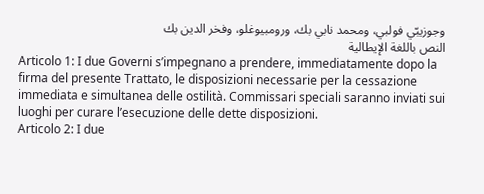وجوزيبّي فولبي، ومحمد نابي بك، ورومبيوغلو، وفخر الدين بك
النص باللغة الإيطالية
Articolo 1: I due Governi s’impegnano a prendere, immediatamente dopo la firma del presente Trattato, le disposizioni necessarie per la cessazione immediata e simultanea delle ostilità. Commissari speciali saranno inviati sui luoghi per curare l’esecuzione delle dette disposizioni.
Articolo 2: I due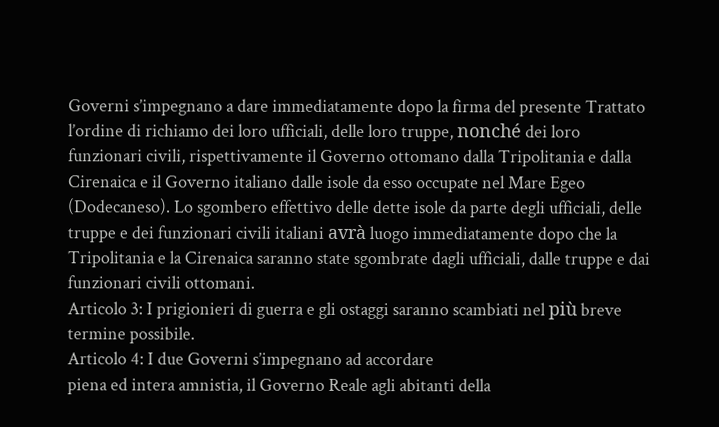Governi s’impegnano a dare immediatamente dopo la firma del presente Trattato l’ordine di richiamo dei loro ufficiali, delle loro truppe, nonché dei loro funzionari civili, rispettivamente il Governo ottomano dalla Tripolitania e dalla Cirenaica e il Governo italiano dalle isole da esso occupate nel Mare Egeo (Dodecaneso). Lo sgombero effettivo delle dette isole da parte degli ufficiali, delle truppe e dei funzionari civili italiani avrà luogo immediatamente dopo che la Tripolitania e la Cirenaica saranno state sgombrate dagli ufficiali, dalle truppe e dai funzionari civili ottomani.
Articolo 3: I prigionieri di guerra e gli ostaggi saranno scambiati nel più breve termine possibile.
Articolo 4: I due Governi s’impegnano ad accordare
piena ed intera amnistia, il Governo Reale agli abitanti della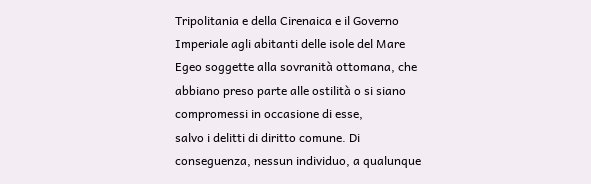Tripolitania e della Cirenaica e il Governo Imperiale agli abitanti delle isole del Mare Egeo soggette alla sovranità ottomana, che abbiano preso parte alle ostilità o si siano compromessi in occasione di esse,
salvo i delitti di diritto comune. Di conseguenza, nessun individuo, a qualunque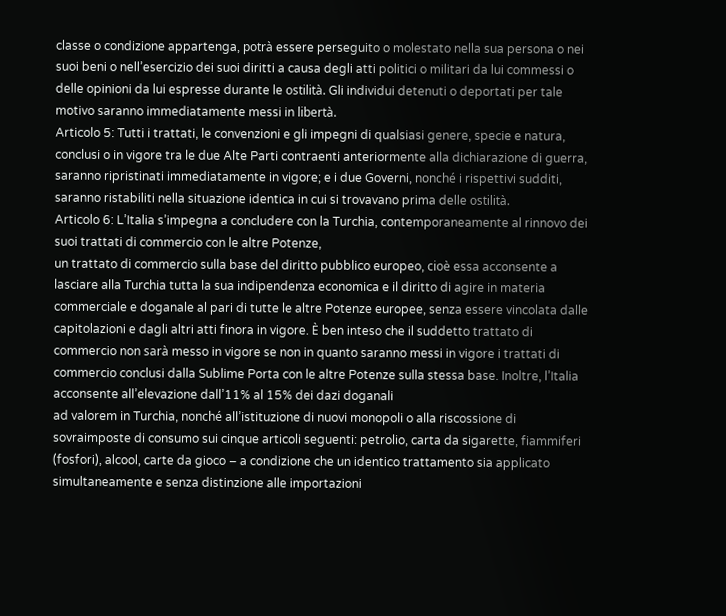classe o condizione appartenga, potrà essere perseguito o molestato nella sua persona o nei suoi beni o nell’esercizio dei suoi diritti a causa degli atti politici o militari da lui commessi o delle opinioni da lui espresse durante le ostilità. Gli individui detenuti o deportati per tale motivo saranno immediatamente messi in libertà.
Articolo 5: Tutti i trattati, le convenzioni e gli impegni di qualsiasi genere, specie e natura, conclusi o in vigore tra le due Alte Parti contraenti anteriormente alla dichiarazione di guerra,
saranno ripristinati immediatamente in vigore; e i due Governi, nonché i rispettivi sudditi, saranno ristabiliti nella situazione identica in cui si trovavano prima delle ostilità.
Articolo 6: L’Italia s’impegna a concludere con la Turchia, contemporaneamente al rinnovo dei suoi trattati di commercio con le altre Potenze,
un trattato di commercio sulla base del diritto pubblico europeo, cioè essa acconsente a lasciare alla Turchia tutta la sua indipendenza economica e il diritto di agire in materia commerciale e doganale al pari di tutte le altre Potenze europee, senza essere vincolata dalle
capitolazioni e dagli altri atti finora in vigore. È ben inteso che il suddetto trattato di commercio non sarà messo in vigore se non in quanto saranno messi in vigore i trattati di commercio conclusi dalla Sublime Porta con le altre Potenze sulla stessa base. Inoltre, l’Italia acconsente all’elevazione dall’11% al 15% dei dazi doganali
ad valorem in Turchia, nonché all’istituzione di nuovi monopoli o alla riscossione di sovraimposte di consumo sui cinque articoli seguenti: petrolio, carta da sigarette, fiammiferi (fosfori), alcool, carte da gioco – a condizione che un identico trattamento sia applicato simultaneamente e senza distinzione alle importazioni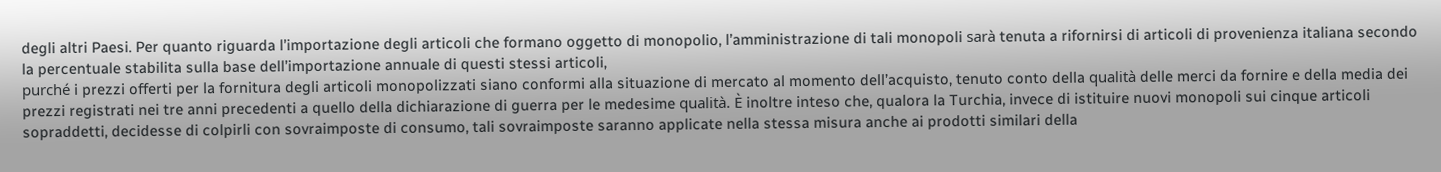degli altri Paesi. Per quanto riguarda l’importazione degli articoli che formano oggetto di monopolio, l’amministrazione di tali monopoli sarà tenuta a rifornirsi di articoli di provenienza italiana secondo la percentuale stabilita sulla base dell’importazione annuale di questi stessi articoli,
purché i prezzi offerti per la fornitura degli articoli monopolizzati siano conformi alla situazione di mercato al momento dell’acquisto, tenuto conto della qualità delle merci da fornire e della media dei prezzi registrati nei tre anni precedenti a quello della dichiarazione di guerra per le medesime qualità. È inoltre inteso che, qualora la Turchia, invece di istituire nuovi monopoli sui cinque articoli sopraddetti, decidesse di colpirli con sovraimposte di consumo, tali sovraimposte saranno applicate nella stessa misura anche ai prodotti similari della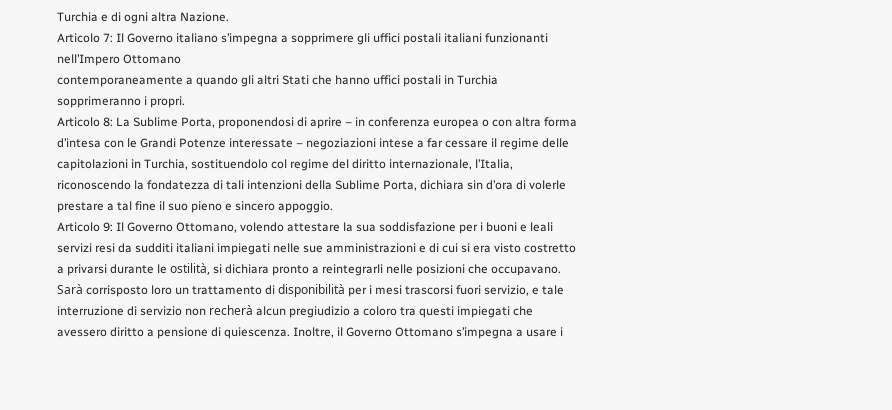Turchia e di ogni altra Nazione.
Articolo 7: Il Governo italiano s’impegna a sopprimere gli uffici postali italiani funzionanti nell’Impero Ottomano
contemporaneamente a quando gli altri Stati che hanno uffici postali in Turchia sopprimeranno i propri.
Articolo 8: La Sublime Porta, proponendosi di aprire – in conferenza europea o con altra forma d’intesa con le Grandi Potenze interessate – negoziazioni intese a far cessare il regime delle
capitolazioni in Turchia, sostituendolo col regime del diritto internazionale, l’Italia, riconoscendo la fondatezza di tali intenzioni della Sublime Porta, dichiara sin d’ora di volerle prestare a tal fine il suo pieno e sincero appoggio.
Articolo 9: Il Governo Ottomano, volendo attestare la sua soddisfazione per i buoni e leali servizi resi da sudditi italiani impiegati nelle sue amministrazioni e di cui si era visto costretto a privarsi durante le ostilità, si dichiara pronto a reintegrarli nelle posizioni che occupavano. Sarà corrisposto loro un trattamento di disponibilità per i mesi trascorsi fuori servizio, e tale interruzione di servizio non recherà alcun pregiudizio a coloro tra questi impiegati che avessero diritto a pensione di quiescenza. Inoltre, il Governo Ottomano s’impegna a usare i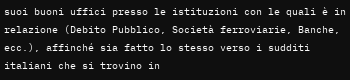suoi buoni uffici presso le istituzioni con le quali è in relazione (Debito Pubblico, Società ferroviarie, Banche, ecc.), affinché sia fatto lo stesso verso i sudditi italiani che si trovino in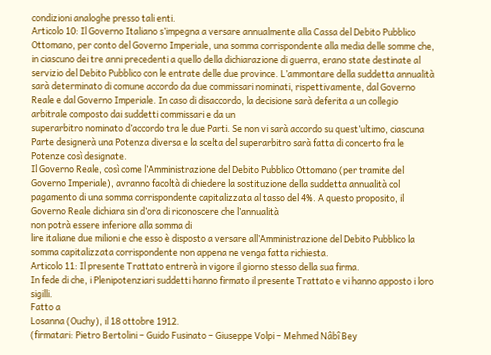condizioni analoghe presso tali enti.
Articolo 10: Il Governo Italiano s’impegna a versare annualmente alla Cassa del Debito Pubblico Ottomano, per conto del Governo Imperiale, una somma corrispondente alla media delle somme che, in ciascuno dei tre anni precedenti a quello della dichiarazione di guerra, erano state destinate al servizio del Debito Pubblico con le entrate delle due province. L’ammontare della suddetta annualità sarà determinato di comune accordo da due commissari nominati, rispettivamente, dal Governo Reale e dal Governo Imperiale. In caso di disaccordo, la decisione sarà deferita a un collegio arbitrale composto dai suddetti commissari e da un
superarbitro nominato d’accordo tra le due Parti. Se non vi sarà accordo su quest’ultimo, ciascuna Parte designerà una Potenza diversa e la scelta del superarbitro sarà fatta di concerto fra le Potenze così designate.
Il Governo Reale, così come l’Amministrazione del Debito Pubblico Ottomano (per tramite del Governo Imperiale), avranno facoltà di chiedere la sostituzione della suddetta annualità col pagamento di una somma corrispondente capitalizzata al tasso del 4%. A questo proposito, il Governo Reale dichiara sin d’ora di riconoscere che l’annualità
non potrà essere inferiore alla somma di
lire italiane due milioni e che esso è disposto a versare all’Amministrazione del Debito Pubblico la somma capitalizzata corrispondente non appena ne venga fatta richiesta.
Articolo 11: Il presente Trattato entrerà in vigore il giorno stesso della sua firma.
In fede di che, i Plenipotenziari suddetti hanno firmato il presente Trattato e vi hanno apposto i loro sigilli.
Fatto a
Losanna (Ouchy), il 18 ottobre 1912.
(firmatari: Pietro Bertolini – Guido Fusinato – Giuseppe Volpi – Mehmed Nâbî Bey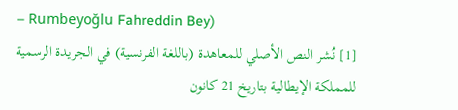– Rumbeyoğlu Fahreddin Bey)
[1] نُشر النص الأصلي للمعاهدة (باللغة الفرنسية) في الجريدة الرسمية للمملكة الإيطالية بتاريخ 21 كانون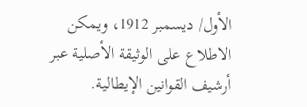الأول/ ديسمبر 1912، ويمكن الاطلاع على الوثيقة الأصلية عبر أرشيف القوانين الإيطالية.